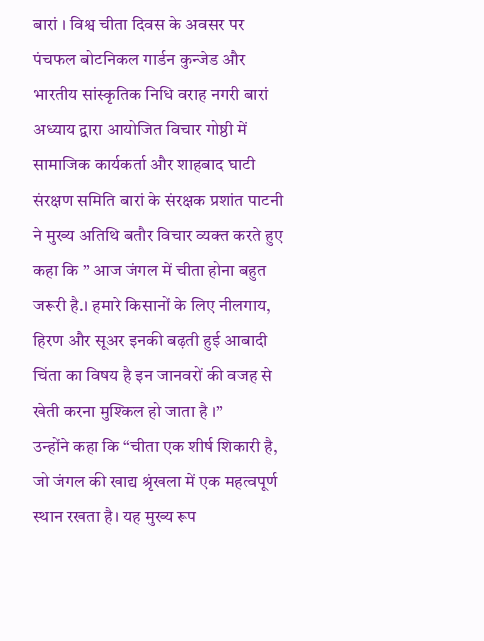बारां । विश्व चीता दिवस के अवसर पर पंचफल बोटनिकल गार्डन कुन्जेड और भारतीय सांस्कृतिक निधि वराह नगरी बारां अध्याय द्वारा आयोजित विचार गोष्ठी में सामाजिक कार्यकर्ता और शाहबाद घाटी संरक्षण समिति बारां के संरक्षक प्रशांत पाटनी ने मुख्य अतिथि बतौर विचार व्यक्त करते हुए कहा कि ” आज जंगल में चीता होना बहुत जरूरी है.। हमारे किसानों के लिए नीलगाय, हिरण और सूअर इनकी बढ़ती हुई आबादी चिंता का विषय है इन जानवरों की वजह से खेती करना मुश्किल हो जाता है ।”
उन्होंने कहा कि “चीता एक शीर्ष शिकारी है, जो जंगल की खाद्य श्रृंखला में एक महत्वपूर्ण स्थान रखता है। यह मुख्य रूप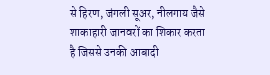से हिरण, जंगली सूअर, नीलगाय जैसे शाकाहारी जानवरों का शिकार करता है जिससे उनकी आबादी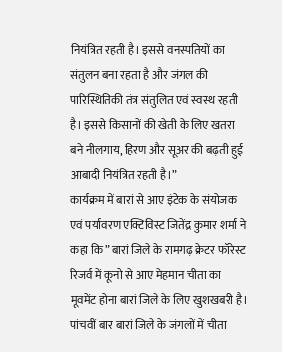नियंत्रित रहती है। इससे वनस्पतियों का संतुलन बना रहता है और जंगल की पारिस्थितिकी तंत्र संतुलित एवं स्वस्थ रहती है। इससे किसानों की खेती के लिए खतरा बने नीलगाय, हिरण और सूअर की बढ़ती हुई आबादी नियंत्रित रहती है।”
कार्यक्रम में बारां से आए इंटेक के संयोजक एवं पर्यावरण एक्टिविस्ट जितेंद्र कुमार शर्मा ने कहा कि” बारां जिले के रामगढ़ क्रेटर फॉरेस्ट रिजर्व में कूनो से आए मेहमान चीता का मूवमेंट होना बारां जिले के लिए खुशखबरी है। पांचवीं बार बारां जिले के जंगलों में चीता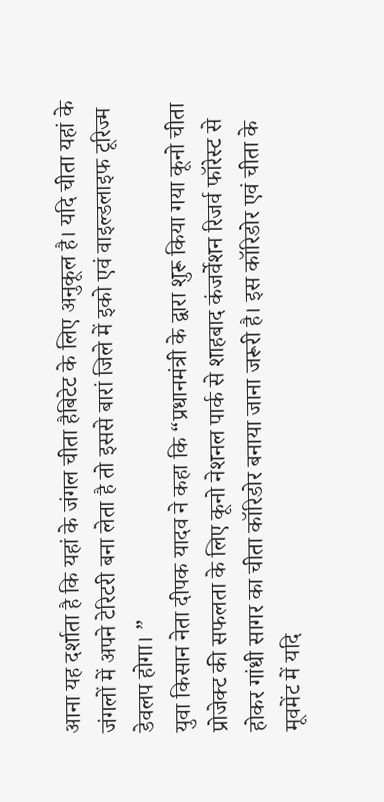आना यह दर्शाता है कि यहां के जंगल चीता हैबिटेट के लिए अनुकूल है। यदि चीता यहां के जंगलों में अपने टेरिटरी बना लेता है तो इससे बारां जिले में इको एवं वाइल्डलाइफ टूरिज्म डेवलप होगा। ”
युवा किसान नेता दीपक यादव ने कहा कि “प्रधानमंत्री के द्वारा शुरू किया गया कूनो चीता प्रोजेक्ट की सफलता के लिए कूनो नेशनल पार्क से शाहबाद कंजर्वेशन रिजर्व फॉरेस्ट से होकर गांधी सागर का चीता कॉरिडोर बनाया जाना जरूरी है। इस कॉरिडोर एवं चीता के मूवमेंट में यदि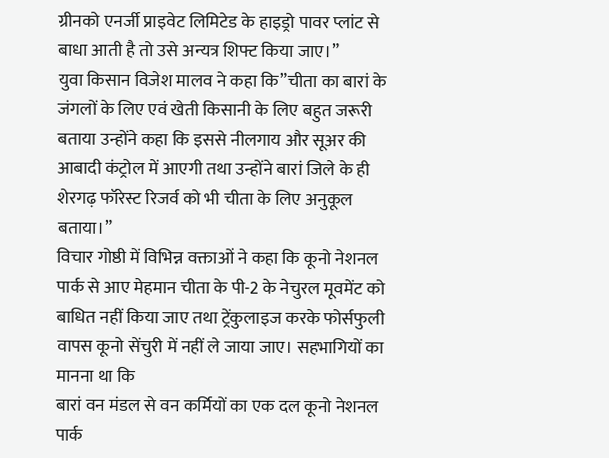ग्रीनको एनर्जी प्राइवेट लिमिटेड के हाइड्रो पावर प्लांट से बाधा आती है तो उसे अन्यत्र शिफ्ट किया जाए।”
युवा किसान विजेश मालव ने कहा कि”चीता का बारां के जंगलों के लिए एवं खेती किसानी के लिए बहुत जरूरी बताया उन्होंने कहा कि इससे नीलगाय और सूअर की आबादी कंट्रोल में आएगी तथा उन्होंने बारां जिले के ही शेरगढ़ फॉरेस्ट रिजर्व को भी चीता के लिए अनुकूल बताया।”
विचार गोष्ठी में विभिन्न वक्ताओं ने कहा कि कूनो नेशनल पार्क से आए मेहमान चीता के पी-2 के नेचुरल मूवमेंट को बाधित नहीं किया जाए तथा ट्रेंकुलाइज करके फोर्सफुली वापस कूनो सेंचुरी में नहीं ले जाया जाए। सहभागियों का मानना था कि
बारां वन मंडल से वन कर्मियों का एक दल कूनो नेशनल पार्क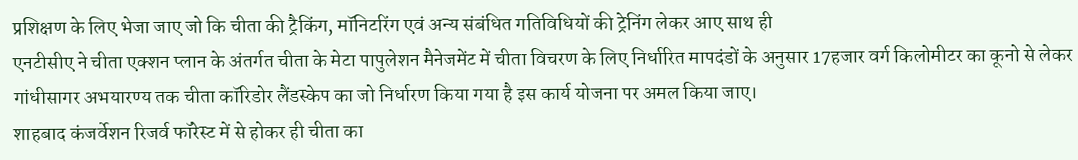प्रशिक्षण के लिए भेजा जाए जो कि चीता की ट्रैकिंग, मॉनिटरिंग एवं अन्य संबंधित गतिविधियों की ट्रेनिंग लेकर आए साथ ही
एनटीसीए ने चीता एक्शन प्लान के अंतर्गत चीता के मेटा पापुलेशन मैनेजमेंट में चीता विचरण के लिए निर्धारित मापदंडों के अनुसार 17हजार वर्ग किलोमीटर का कूनो से लेकर गांधीसागर अभयारण्य तक चीता कॉरिडोर लैंडस्केप का जो निर्धारण किया गया है इस कार्य योजना पर अमल किया जाए।
शाहबाद कंजर्वेशन रिजर्व फॉरेस्ट में से होकर ही चीता का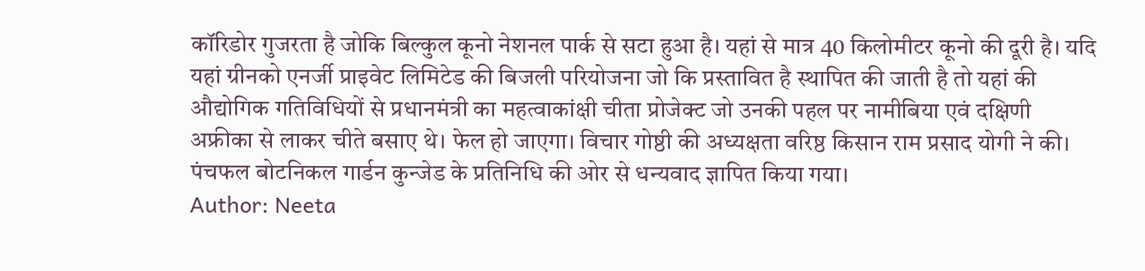कॉरिडोर गुजरता है जोकि बिल्कुल कूनो नेशनल पार्क से सटा हुआ है। यहां से मात्र 40 किलोमीटर कूनो की दूरी है। यदि यहां ग्रीनको एनर्जी प्राइवेट लिमिटेड की बिजली परियोजना जो कि प्रस्तावित है स्थापित की जाती है तो यहां की औद्योगिक गतिविधियों से प्रधानमंत्री का महत्वाकांक्षी चीता प्रोजेक्ट जो उनकी पहल पर नामीबिया एवं दक्षिणी अफ्रीका से लाकर चीते बसाए थे। फेल हो जाएगा। विचार गोष्ठी की अध्यक्षता वरिष्ठ किसान राम प्रसाद योगी ने की। पंचफल बोटनिकल गार्डन कुन्जेड के प्रतिनिधि की ओर से धन्यवाद ज्ञापित किया गया।
Author: Neeta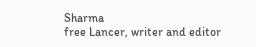Sharma
free Lancer, writer and editor